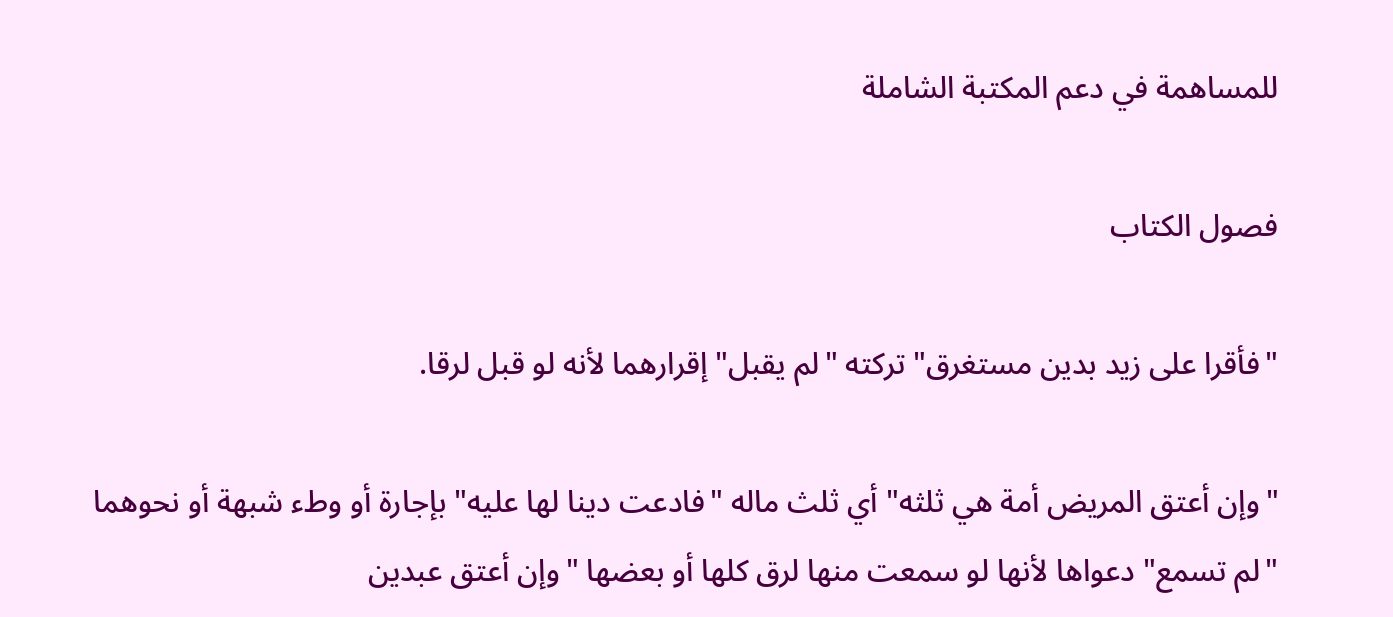للمساهمة في دعم المكتبة الشاملة

فصول الكتاب

"فأقرا على زيد بدين مستغرق" تركته "لم يقبل" إقرارهما لأنه لو قبل لرقا.

"وإن أعتق المريض أمة هي ثلثه" أي ثلث ماله "فادعت دينا لها عليه" بإجارة أو وطء شبهة أو نحوهما "لم تسمع" دعواها لأنها لو سمعت منها لرق كلها أو بعضها "وإن أعتق عبدين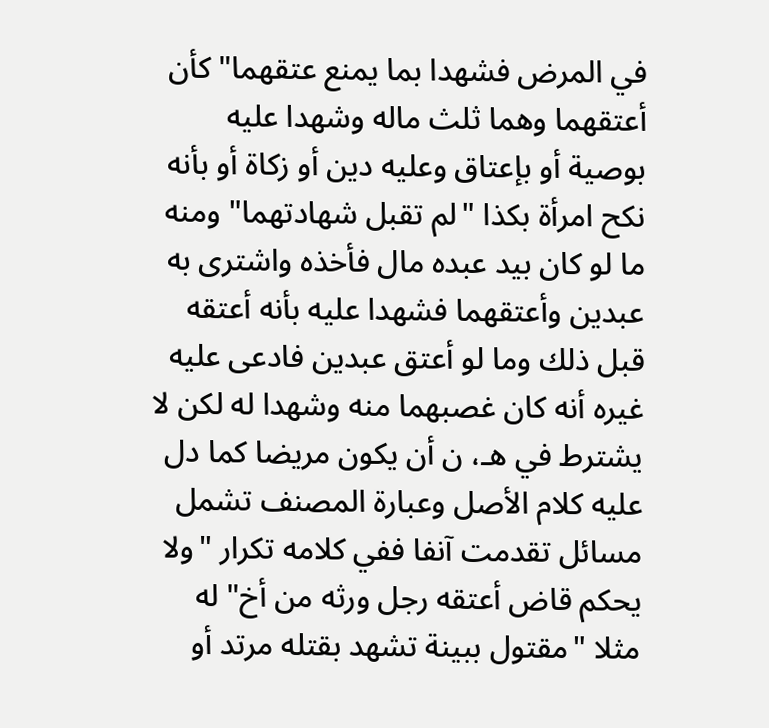في المرض فشهدا بما يمنع عتقهما" كأن أعتقهما وهما ثلث ماله وشهدا عليه بوصية أو بإعتاق وعليه دين أو زكاة أو بأنه نكح امرأة بكذا "لم تقبل شهادتهما" ومنه ما لو كان بيد عبده مال فأخذه واشترى به عبدين وأعتقهما فشهدا عليه بأنه أعتقه قبل ذلك وما لو أعتق عبدين فادعى عليه غيره أنه كان غصبهما منه وشهدا له لكن لا يشترط في هـ، ن أن يكون مريضا كما دل عليه كلام الأصل وعبارة المصنف تشمل مسائل تقدمت آنفا ففي كلامه تكرار "ولا يحكم قاض أعتقه رجل ورثه من أخ" له مثلا "مقتول ببينة تشهد بقتله مرتد أو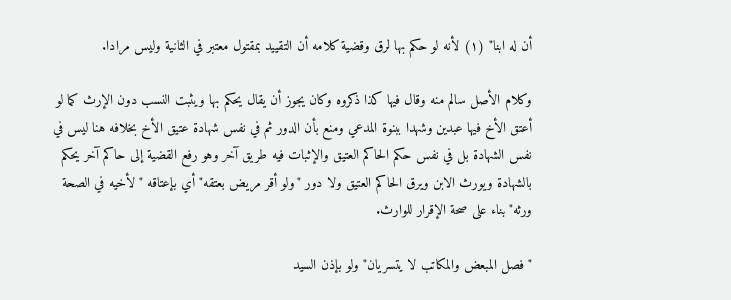أن له ابنا" (١) لأنه لو حكم بها لرق وقضية كلامه أن التقييد بمقتول معتبر في الثانية وليس مرادا.

وكلام الأصل سالم منه وقال فيها كذا ذكروه وكان يجوز أن يقال يحكم بها ويثبت النسب دون الإرث كما لو أعتق الأخ فيها عبدين وشهدا ببنوة المدعي ومنع بأن الدور ثم في نفس شهادة عتيق الأخ بخلافه هنا ليس في نفس الشهادة بل في نفس حكم الحاكم العتيق والإثبات فيه طريق آخر وهو رفع القضية إلى حاكم آخر يحكم بالشهادة ويورث الابن ويرق الحاكم العتيق ولا دور "ولو أقر مريض بعتقه" أي بإعتاقه "لأخيه في الصحة ورثه" بناء على صحة الإقرار للوارث.

"فصل المبعض والمكاتب لا يتسريان" ولو بإذن السيد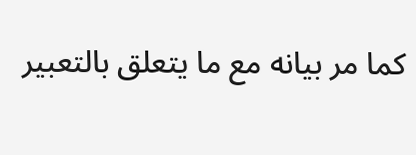كما مر بيانه مع ما يتعلق بالتعبير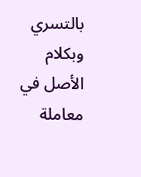بالتسري وبكلام الأصل في معاملة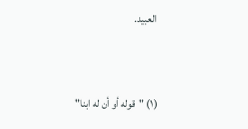العبيد.


(١) "قوله أو أن له ابنا"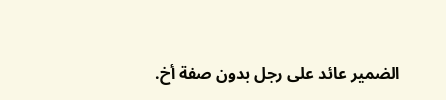الضمير عائد على رجل بدون صفة أخ.